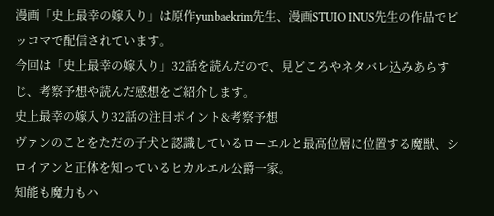漫画「史上最幸の嫁入り」は原作yunbaekrim先生、漫画STUIO INUS先生の作品でピッコマで配信されています。
今回は「史上最幸の嫁入り」32話を読んだので、見どころやネタバレ込みあらすじ、考察予想や読んだ感想をご紹介します。
史上最幸の嫁入り32話の注目ポイント&考察予想
ヴァンのことをただの子犬と認識しているローエルと最高位層に位置する魔獣、シロイアンと正体を知っているヒカルエル公爵一家。
知能も魔力もハ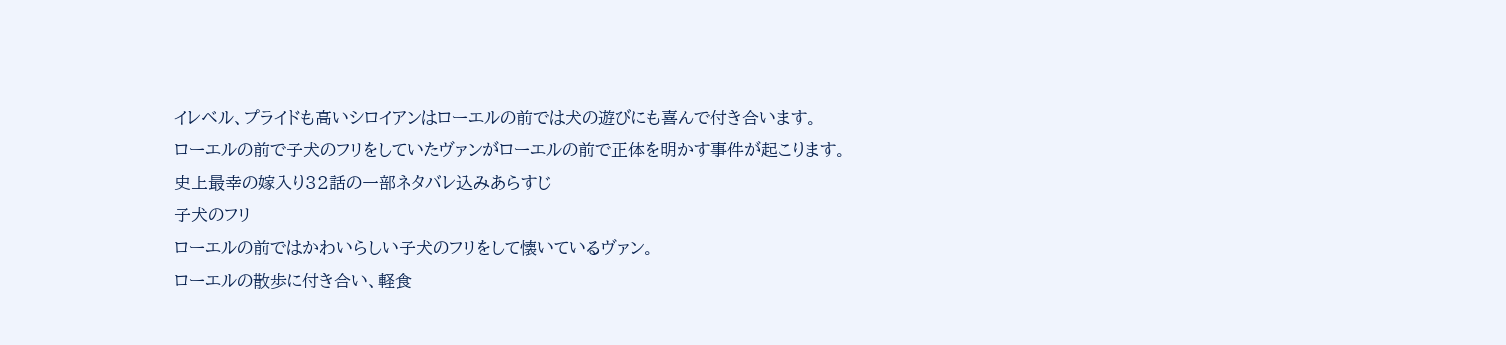イレベル、プライドも高いシロイアンはローエルの前では犬の遊びにも喜んで付き合います。
ローエルの前で子犬のフリをしていたヴァンがローエルの前で正体を明かす事件が起こります。
史上最幸の嫁入り32話の一部ネタバレ込みあらすじ
子犬のフリ
ローエルの前ではかわいらしい子犬のフリをして懐いているヴァン。
ローエルの散歩に付き合い、軽食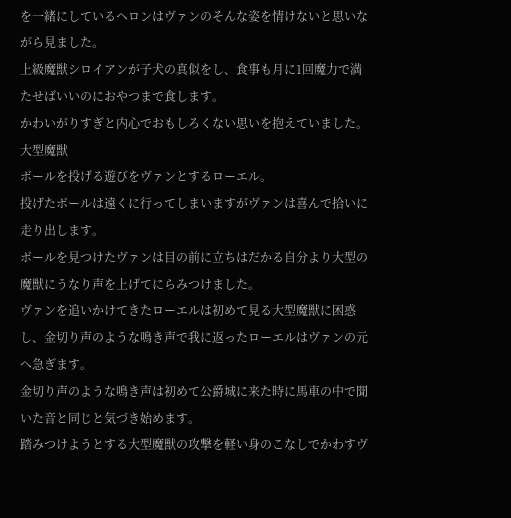を一緒にしているヘロンはヴァンのそんな姿を情けないと思いながら見ました。
上級魔獣シロイアンが子犬の真似をし、食事も月に1回魔力で満たせばいいのにおやつまで食します。
かわいがりすぎと内心でおもしろくない思いを抱えていました。
大型魔獣
ボールを投げる遊びをヴァンとするローエル。
投げたボールは遠くに行ってしまいますがヴァンは喜んで拾いに走り出します。
ボールを見つけたヴァンは目の前に立ちはだかる自分より大型の魔獣にうなり声を上げてにらみつけました。
ヴァンを追いかけてきたローエルは初めて見る大型魔獣に困惑し、金切り声のような鳴き声で我に返ったローエルはヴァンの元へ急ぎます。
金切り声のような鳴き声は初めて公爵城に来た時に馬車の中で聞いた音と同じと気づき始めます。
踏みつけようとする大型魔獣の攻撃を軽い身のこなしでかわすヴ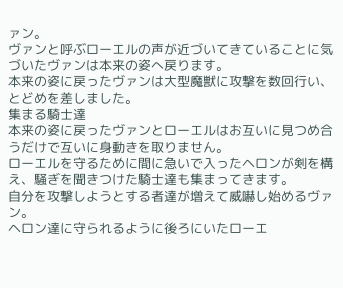ァン。
ヴァンと呼ぶローエルの声が近づいてきていることに気づいたヴァンは本来の姿へ戻ります。
本来の姿に戻ったヴァンは大型魔獣に攻撃を数回行い、とどめを差しました。
集まる騎士達
本来の姿に戻ったヴァンとローエルはお互いに見つめ合うだけで互いに身動きを取りません。
ローエルを守るために間に急いで入ったヘロンが剣を構え、騒ぎを聞きつけた騎士達も集まってきます。
自分を攻撃しようとする者達が増えて威嚇し始めるヴァン。
ヘロン達に守られるように後ろにいたローエ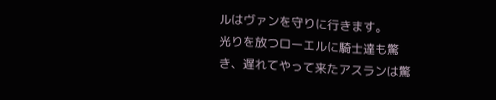ルはヴァンを守りに行きます。
光りを放つローエルに騎士達も驚き、遅れてやって来たアスランは驚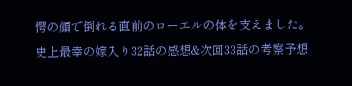愕の顔で倒れる直前のローエルの体を支えました。
史上最幸の嫁入り32話の感想&次回33話の考察予想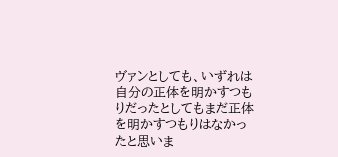ヴァンとしても、いずれは自分の正体を明かすつもりだったとしてもまだ正体を明かすつもりはなかったと思いま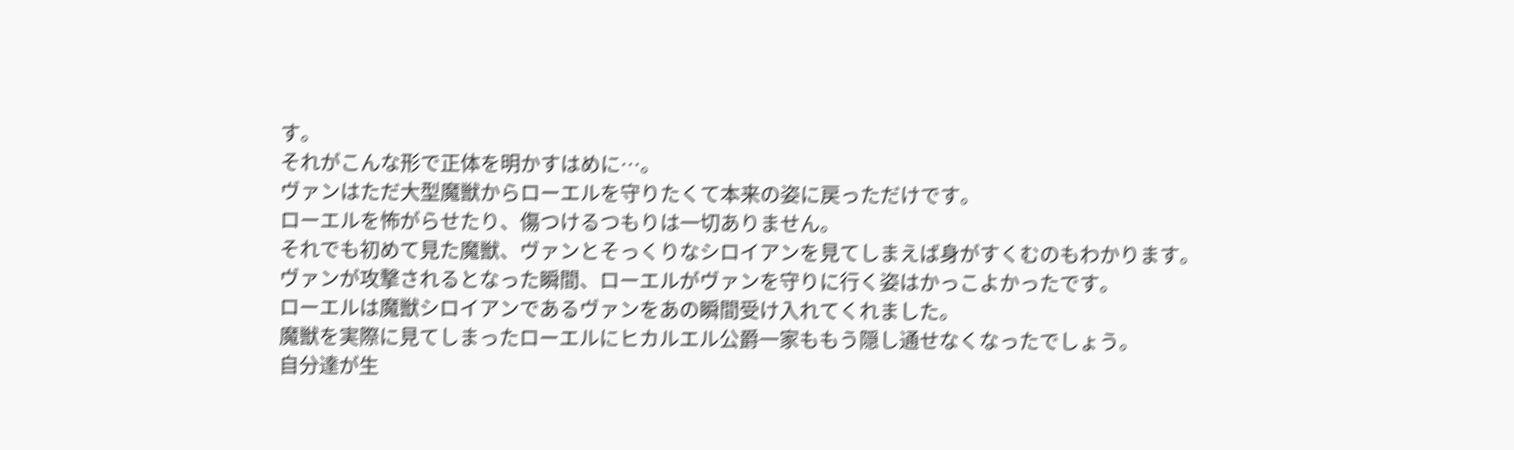す。
それがこんな形で正体を明かすはめに…。
ヴァンはただ大型魔獣からローエルを守りたくて本来の姿に戻っただけです。
ローエルを怖がらせたり、傷つけるつもりは一切ありません。
それでも初めて見た魔獣、ヴァンとそっくりなシロイアンを見てしまえば身がすくむのもわかります。
ヴァンが攻撃されるとなった瞬間、ローエルがヴァンを守りに行く姿はかっこよかったです。
ローエルは魔獣シロイアンであるヴァンをあの瞬間受け入れてくれました。
魔獣を実際に見てしまったローエルにヒカルエル公爵一家ももう隠し通せなくなったでしょう。
自分達が生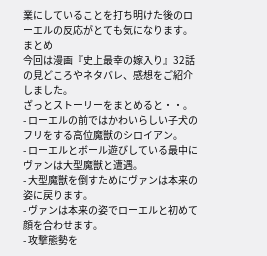業にしていることを打ち明けた後のローエルの反応がとても気になります。
まとめ
今回は漫画『史上最幸の嫁入り』32話の見どころやネタバレ、感想をご紹介しました。
ざっとストーリーをまとめると・・。
- ローエルの前ではかわいらしい子犬のフリをする高位魔獣のシロイアン。
- ローエルとボール遊びしている最中にヴァンは大型魔獣と遭遇。
- 大型魔獣を倒すためにヴァンは本来の姿に戻ります。
- ヴァンは本来の姿でローエルと初めて顔を合わせます。
- 攻撃態勢を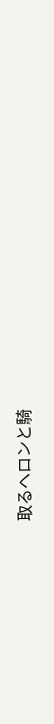取るヘロンと騎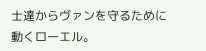士達からヴァンを守るために動くローエル。